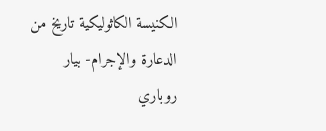الكنيسة الكاثوليكية تاريخ من الدعارة والإجرام- بيار روباري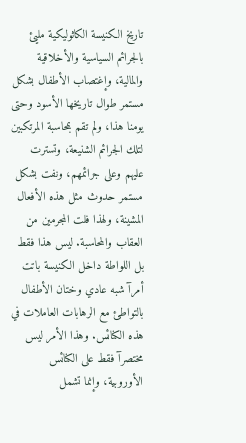تاريخ الكنيسة الكاثوليكية مليئ بالجرائم السياسية والأخلاقية والمالية، وإغتصاب الأطفال بشكل مستمر طوال تاريخها الأسود وحتى يومنا هذا، ولم تقم بمحاسبة المرتكبين لتلك الجرائم الشنيعة، وتسترت عليهم وعلى جرائمهم، ونفت بشكل مستمر حدوث مثل هذه الأفعال المشينة، ولهذا فلت المجرمين من العقاب والمحاسبة. ليس هذا فقط بل اللواطة داخل الكنيسة باتت أمرآ شبه عادي وختان الأطفال بالتواطئ مع الرهابات العاملات في هذه الكنائس. وهذا الأمر ليس مختصرآ فقط على الكنائس الأوروبية، وإنما تشمل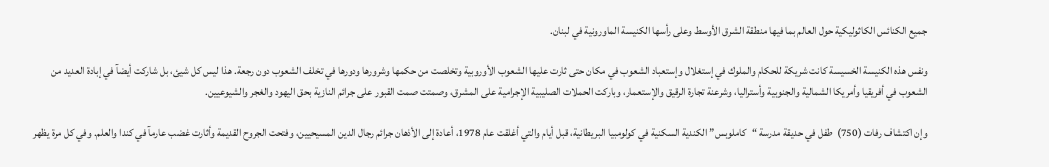جميع الكنائس الكاثوليكية حول العالم بما فيها منطقة الشرق الأوسط وعلى رأسها الكنيسة الماورونية في لبنان.

ونفس هذه الكنيسة الخسيسة كانت شريكة للحكام والملوك في إستغلال وإستعباد الشعوب في مكان حتى ثارت عليها الشعوب الأوروبية وتخلصت من حكمها وشرورها ودورها في تخلف الشعوب دون رجعة. هذا ليس كل شيئ، بل شاركت أيضآ في إبادة العديد من الشعوب في أفريقيا وأمريكا الشمالية والجنوبية وأستراليا، وشرعنة تجارة الرقيق والإستعمار، وباركت الحملات الصليبية الإجرامية على المشرق، وصمتت صمت القبور على جرائم النازية بحق اليهود والغجر والشيوعيين.

وإن اكتشاف رفات (750)  طفل في حديقة مدرسة “كاملوبس” الكندية السكنية في كولومبيا البريطانية، قبل أيام والتي أغلقت عام 1978، أعادة إلى الأذهان جرائم رجال الدين المسيحيين، وفتحت الجروح القديمة وأثارت غضب عارمآ في كندا والعلم. وفي كل مرة يظهر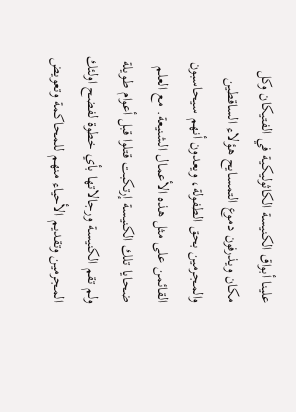علينا أبواق الكنيسة الكاثوليكية في الفتيكان وكل مكان ويذرفون دموع التمسايح هؤلاء الساقطين والمجرمين بحق الطفولة، ويعدون أنهم سيحاسبون القائمن على مثل هذه الأعمال الشنيعة. مع العلم ضحايا تلك الكنيسة إرتكبت قتلوا قبل أعوام طويلة ولم تقم الكنيسة ورجالاتها بأي خطوة لفضح اولئك المجرمين وتقديم الأحياء منهم للمحاكمة وتعويض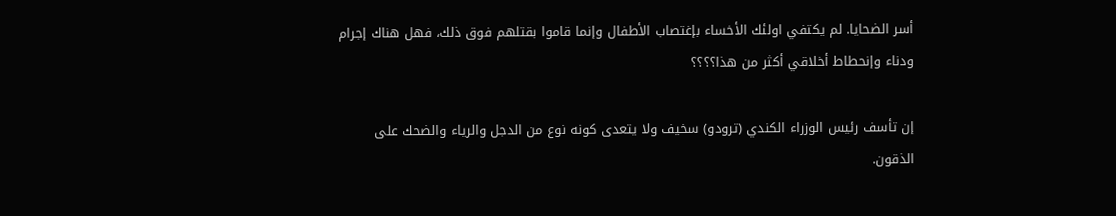أسر الضحايا. لم يكتفي اولئك الأخساء بإغتصاب الأطفال وإنما قاموا بقتلهم فوق ذلك، فهل هناك إجرام ودناء وإنحطاط أخلاقي أكثر من هذا؟؟؟؟

إن تأسف رئيس الوزراء الكندي (ترودو) سخيف ولا يتعدى كونه نوع من الدجل والرياء والضحك على الذقون.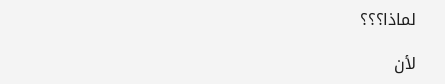لماذا؟؟؟

لأن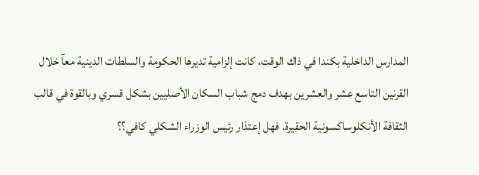المدارس الداخلية بكندا في ذاك الوقت، كانت إلزامية تديرها الحكومة والسلطات الدينية معآ خلال القرنين التاسع عشر والعشرين بهدف دمج شباب السكان الأصليين بشكل قسري وبالقوة في قالب الثقافة الأنكلوساكسونية الحقيرة. فهل إعتذار رئيس الوزراء الشكلي كافي؟؟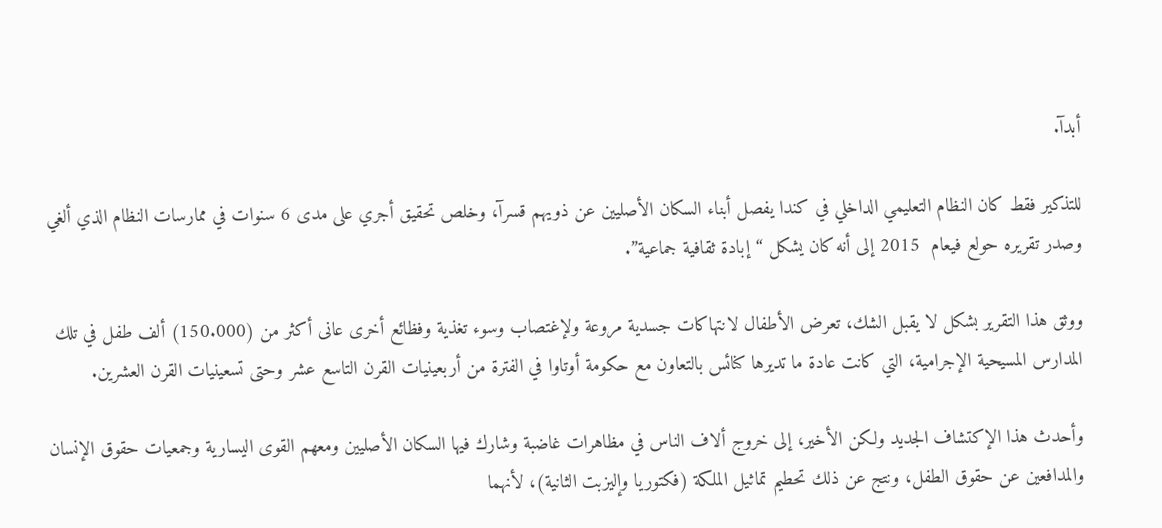أبدآ.

للتذكير فقط كان النظام التعليمي الداخلي في كندا يفصل أبناء السكان الأصليين عن ذويهم قسرآ، وخلص تحقيق أجري على مدى 6 سنوات في ممارسات النظام الذي ألغي وصدر تقريره حولع فيعام  2015 إلى أنه كان يشكل “إبادة ثقافية جماعية”.

ووثق هذا التقرير بشكل لا يقبل الشك، تعرض الأطفال لانتهاكات جسدية مروعة ولإغتصاب وسوء تغذية وفظائع أخرى عانى أكثر من (150.000) ألف طفل في تلك المدارس المسيحية الإجرامية، التي كانت عادة ما تديرها كنائس بالتعاون مع حكومة أوتاوا في الفترة من أربعينيات القرن التاسع عشر وحتى تسعينيات القرن العشرين.

وأحدث هذا الإكتشاف الجديد ولكن الأخير، إلى خروج ألاف الناس في مظاهرات غاضبة وشارك فيها السكان الأصليين ومعهم القوى اليسارية وجمعيات حقوق الإنسان والمدافعين عن حقوق الطفل، ونتج عن ذلك تحطيم تماثيل الملكة (فكتوريا وإليزبت الثانية)، لأنهما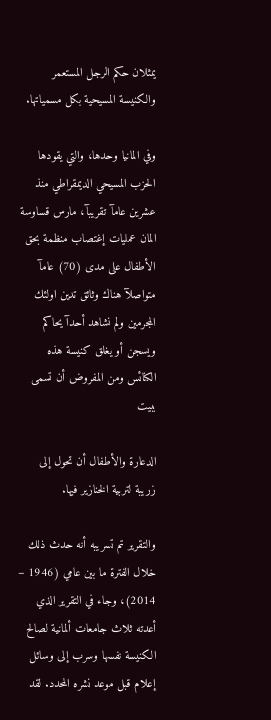يمثلان حكم الرجل المستعمر والكنيسة المسيحية بكل مسمياتها.

وفي المانيا وحدها، والتي يقودها الحزب المسيحي الديمقراطي منذ عشرين عامآ تقريبآ، مارس قساوسة المان عمليات إغتصاب منظمة بحق الأطفال على مدى (70) عامآ متواصلآ هناك وثائق تدين اولئك المجرمين ولم نشاهد أحدآ يحاكم ويسجن أو يغلق كنيسة هذه الكنائس ومن المفروض أن تسمى ببيت

الدعارة والأطفال أن تحول إلى زريبة لتربية الخنازير فيها.

والتقرير تم تسريبه أنه حدث ذلك خلال الفترة ما بين عامي (1946 – 2014)، وجاء في التقرير الذي أعدته ثلاث جامعات ألمانية لصالح الكنيسة نفسها وسرب إلى وسائل إعلام قبل موعد نشره المحدد. لقد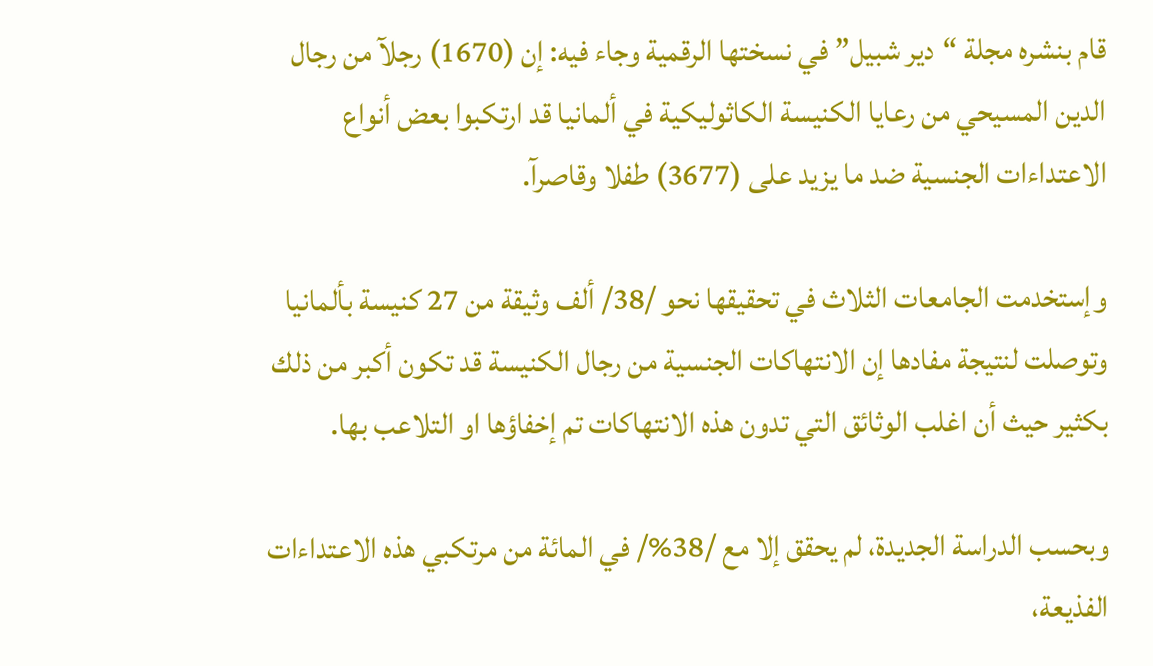قام بنشره مجلة “دير شبيل” في نسختها الرقمية وجاء فيه: إن (1670) رجلآ من رجال الدين المسيحي من رعايا الكنيسة الكاثوليكية في ألمانيا قد ارتكبوا بعض أنواع الاعتداءات الجنسية ضد ما يزيد على (3677) طفلا وقاصرآ.

وإستخدمت الجامعات الثلاث في تحقيقها نحو /38/ ألف وثيقة من 27 كنيسة بألمانيا وتوصلت لنتيجة مفادها إن الانتهاكات الجنسية من رجال الكنيسة قد تكون أكبر من ذلك بكثير حيث أن اغلب الوثائق التي تدون هذه الانتهاكات تم إخفاؤها او التلاعب بها.

وبحسب الدراسة الجديدة، لم يحقق إلا مع /38%/ في المائة من مرتكبي هذه الاعتداءات الفذيعة،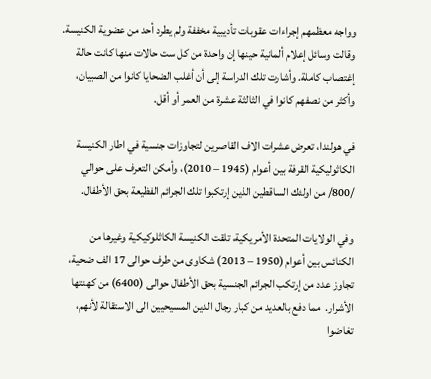وواجه معظمهم إجراءات عقوبات تأديبية مخففة ولم يطرد أحد من عضوية الكنيسة. وقالت وسائل إعلام ألمانية حينها إن واحدة من كل ست حالات منها كانت حالة إغتصاب كاملة. وأشارت تلك الدراسة إلى أن أغلب الضحايا كانوا من الصبيان، وأكثر من نصفهم كانوا في الثالثة عشرة من العمر أو أقل.

في هولندا، تعرض عشرات الاف القاصرين لتجاوزات جنسية في اطار الكنيسة الكاثوليكية القرفة بين أعوام (1945 – 2010)، وأمكن التعرف على حوالي /800/ من اولئك الساقطين الذين إرتكبوا تلك الجرائم الفظيعة بحق الأطفال.

وفي الولايات المتحدة الأمريكية، تلقت الكنيسة الكاثلوكيكية وغيرها من الكنائس بين أعوام (1950 – 2013) شكاوى من طرف حوالى 17 الف ضحية، تجاوز عدد من إرتكب الجرائم الجنسية بحق الأطفال حوالى (6400) من كهنتها الأشرار.  مما دفع بالعديد من كبار رجال الدين المسيحيين الى الاستقالة لأنهم، تغاضوا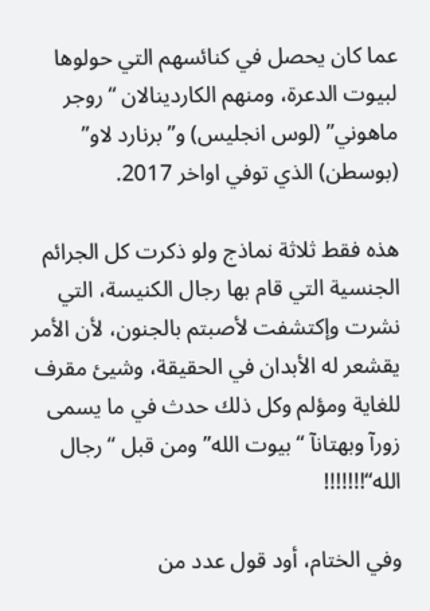عما كان يحصل في كنائسهم التي حولوها لبيوت الدعرة، ومنهم الكاردينالان “روجر ماهوني” (لوس انجليس) و”برنارد لاو” (بوسطن) الذي توفي اواخر 2017.

هذه فقط ثلاثة نماذج ولو ذكرت كل الجرائم الجنسية التي قام بها رجال الكنيسة، التي نشرت وإكتشفت لأصبتم بالجنون، لأن الأمر يقشعر له الأبدان في الحقيقة، وشيئ مقرف للغاية ومؤلم وكل ذلك حدث في ما يسمى زورآ وبهتانآ “بيوت الله” ومن قبل “رجال الله“!!!!!!!

وفي الختام، أود قول عدد من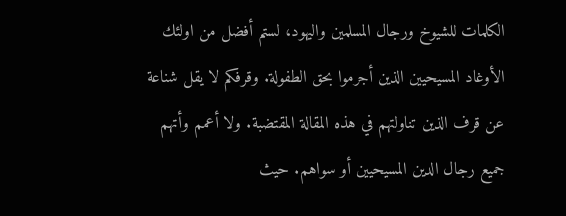الكلمات للشيوخ ورجال المسلمين واليهود، لستم أفضل من اولئك الأوغاد المسيحيين الذين أجرموا بحق الطفولة. وقرفكم لا يقل شناعة عن قرف الذين تناولتهم في هذه المقالة المقتضبة. ولا أعمم وأتهم جميع رجال الدين المسيحيين أو سواهم. حيث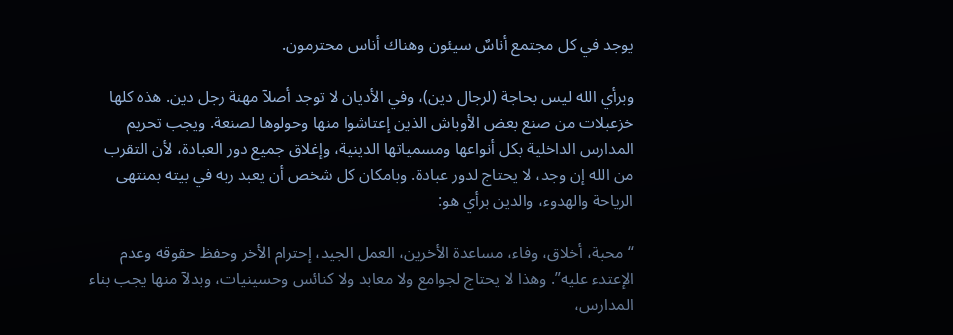يوجد في كل مجتمع أناسٌ سيئون وهناك أناس محترمون.

وبرأي الله ليس بحاجة (لرجال دين)، وفي الأديان لا توجد أصلآ مهنة رجل دين. هذه كلها خزعبلات من صنع بعض الأوباش الذين إعتاشوا منها وحولوها لصنعة. ويجب تحريم المدارس الداخلية بكل أنواعها ومسمياتها الدينية، وإغلاق جميع دور العبادة، لأن التقرب من الله إن وجد، لا يحتاج لدور عبادة. وبامكان كل شخص أن يعبد ربه في بيته بمنتهى الرياحة والهدوء، والدين برأي هو:

“محبة، أخلاق، وفاء، مساعدة الأخرين، العمل الجيد، إحترام الأخر وحفظ حقوقه وعدم الإعتدء عليه”. وهذا لا يحتاج لجوامع ولا معابد ولا كنائس وحسينيات، وبدلآ منها يجب بناء المدارس،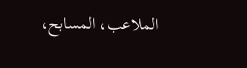الملاعب، المسابح،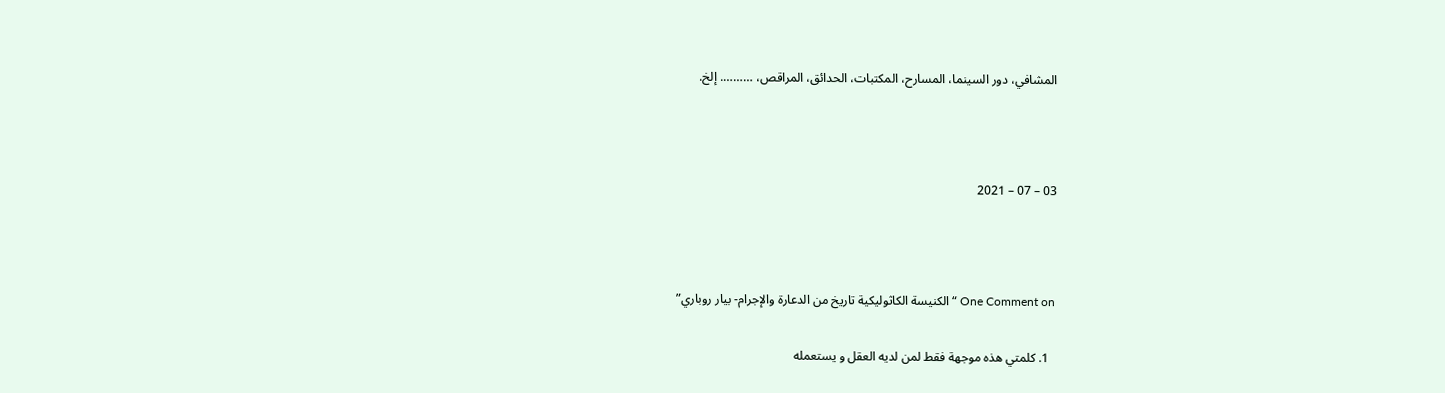المشافي، دور السينما، المسارح، المكتبات، الحدائق، المراقص، ………. إلخ.



03 – 07 – 2021



One Comment on “الكنيسة الكاثوليكية تاريخ من الدعارة والإجرام- بيار روباري”

  1. كلمتي هذه موجهة فقط لمن لديه العقل و يستعمله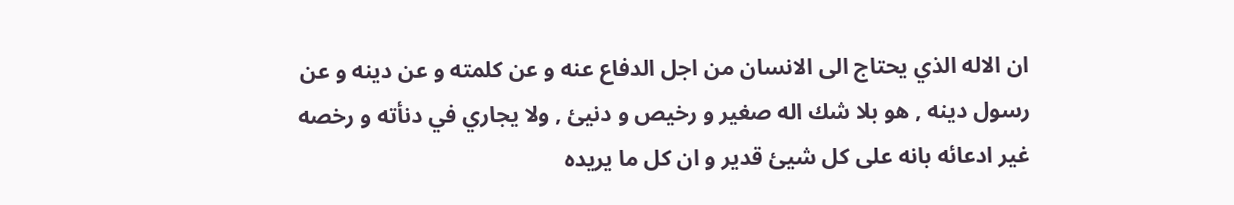ان الاله الذي يحتاج الى الانسان من اجل الدفاع عنه و عن كلمته و عن دينه و عن رسول دينه , هو بلا شك اله صغير و رخيص و دنيئ , ولا يجاري في دنأته و رخصه غير ادعائه بانه على كل شيئ قدير و ان كل ما يريده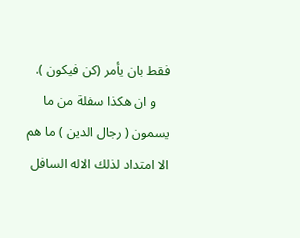فقط بان يأمر (كن فيكون ).
    و ان هكذا سفلة من ما يسمون ( رجال الدين ) ما هم الا امتداد لذلك الاله السافل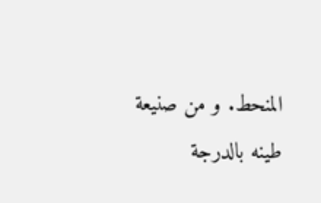المنحط. و من صنيعة طينه بالدرجة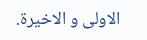الاولى و الاخيرة.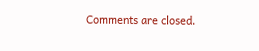Comments are closed.